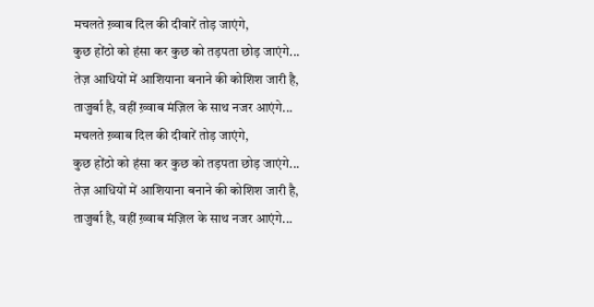मचलते ख़्वाब दिल की दीवारें तोड़ जाएंगे,
कुछ होंठो को हंसा कर कुछ को तड़पता छोड़ जाएंगे...
तेज़ आधियों में आशियाना बनाने की कोशिश जारी है,
ताजुर्बा है, वहीं ख़्वाब मंज़िल के साथ नजर आएंगे...
मचलते ख़्वाब दिल की दीवारें तोड़ जाएंगे,
कुछ होंठो को हंसा कर कुछ को तड़पता छोड़ जाएंगे...
तेज़ आधियों में आशियाना बनाने की कोशिश जारी है,
ताजुर्बा है, वहीं ख़्वाब मंज़िल के साथ नजर आएंगे...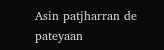Asin patjharran de pateyaan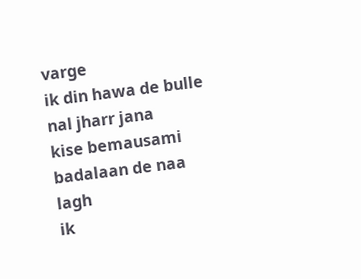varge
ik din hawa de bulle nal jharr jana
kise bemausami badalaan de naa lagh
ik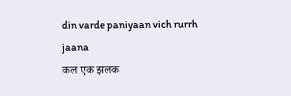din varde paniyaan vich rurrh jaana
कल एक झलक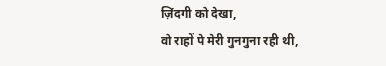ज़िंदगी को देखा,
वो राहों पे मेरी गुनगुना रही थी,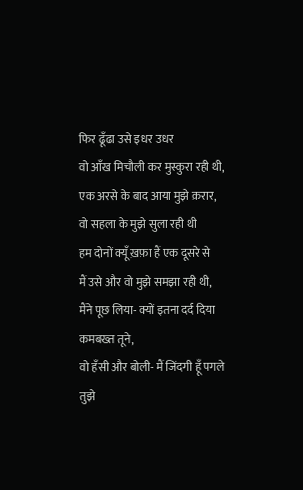फिर ढूँढा उसे इधर उधर
वो आँख मिचौली कर मुस्कुरा रही थी,
एक अरसे के बाद आया मुझे क़रार,
वो सहला के मुझे सुला रही थी
हम दोनों क्यूँ ख़फ़ा हैं एक दूसरे से
मैं उसे और वो मुझे समझा रही थी,
मैंने पूछ लिया- क्यों इतना दर्द दिया
कमबख्त तूने,
वो हँसी और बोली- मैं जिंदगी हूँ पगले
तुझे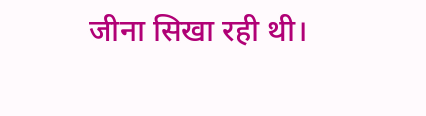जीना सिखा रही थी।